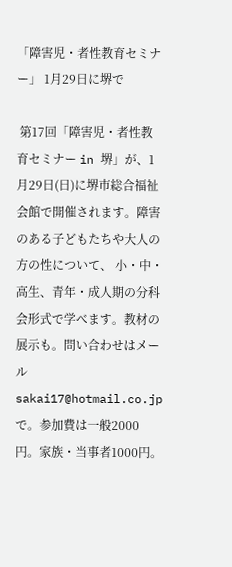「障害児・者性教育セミナー」 1月29日に堺で

 第17回「障害児・者性教育セミナー in 堺」が、1月29日(日)に堺市総合福祉会館で開催されます。障害のある子どもたちや大人の方の性について、 小・中・高生、青年・成人期の分科会形式で学べます。教材の展示も。問い合わせはメール sakai17@hotmail.co.jpで。参加費は一般2000円。家族・当事者1000円。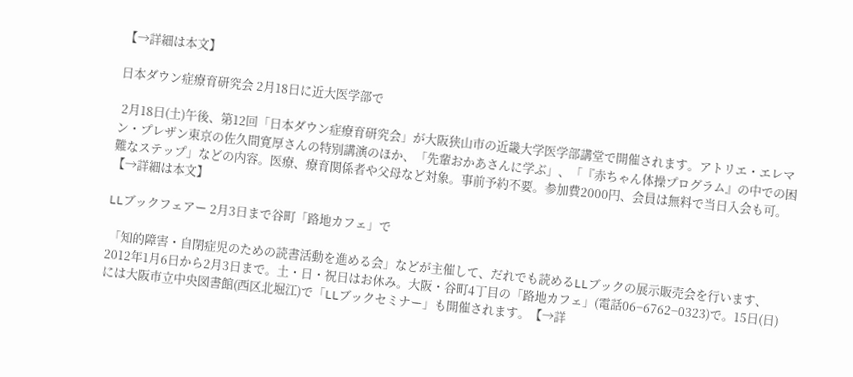【→詳細は本文】

日本ダウン症療育研究会 2月18日に近大医学部で

 2月18日(土)午後、第12回「日本ダウン症療育研究会」が大阪狭山市の近畿大学医学部講堂で開催されます。アトリエ・エレマン・プレザン東京の佐久間寛厚さんの特別講演のほか、「先輩おかあさんに学ぶ」、「『赤ちゃん体操プログラム』の中での困難なステップ」などの内容。医療、療育関係者や父母など対象。事前予約不要。参加費2000円、会員は無料で当日入会も可。【→詳細は本文】

LLブックフェアー 2月3日まで谷町「路地カフェ」で

 「知的障害・自閉症児のための読書活動を進める会」などが主催して、だれでも読めるLLブックの展示販売会を行います、2012年1月6日から2月3日まで。土・日・祝日はお休み。大阪・谷町4丁目の「路地カフェ」(電話06−6762−0323)で。15日(日)には大阪市立中央図書館(西区北堀江)で「LLブックセミナー」も開催されます。【→詳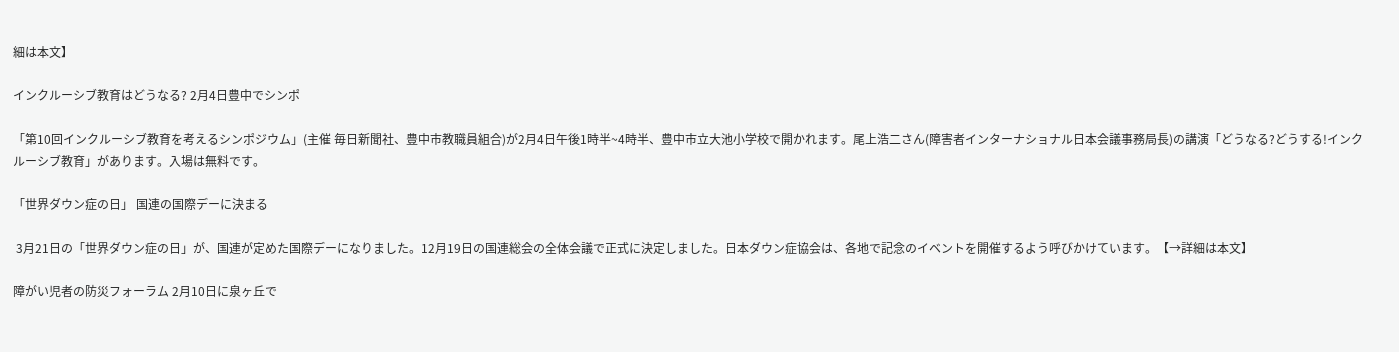細は本文】

インクルーシブ教育はどうなる? 2月4日豊中でシンポ

「第10回インクルーシブ教育を考えるシンポジウム」(主催 毎日新聞社、豊中市教職員組合)が2月4日午後1時半~4時半、豊中市立大池小学校で開かれます。尾上浩二さん(障害者インターナショナル日本会議事務局長)の講演「どうなる?どうする!インクルーシブ教育」があります。入場は無料です。

「世界ダウン症の日」 国連の国際デーに決まる

 3月21日の「世界ダウン症の日」が、国連が定めた国際デーになりました。12月19日の国連総会の全体会議で正式に決定しました。日本ダウン症協会は、各地で記念のイベントを開催するよう呼びかけています。【→詳細は本文】

障がい児者の防災フォーラム 2月10日に泉ヶ丘で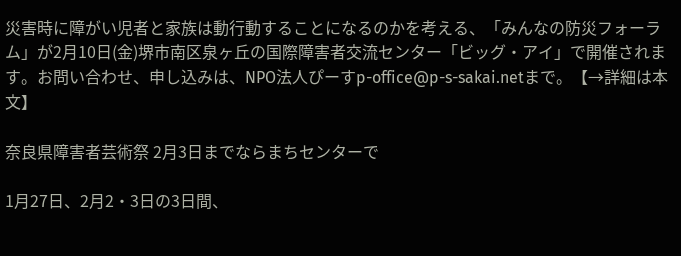災害時に障がい児者と家族は動行動することになるのかを考える、「みんなの防災フォーラム」が2月10日(金)堺市南区泉ヶ丘の国際障害者交流センター「ビッグ・アイ」で開催されます。お問い合わせ、申し込みは、NPO法人ぴーすp-office@p-s-sakai.netまで。【→詳細は本文】

奈良県障害者芸術祭 2月3日までならまちセンターで

1月27日、2月2・3日の3日間、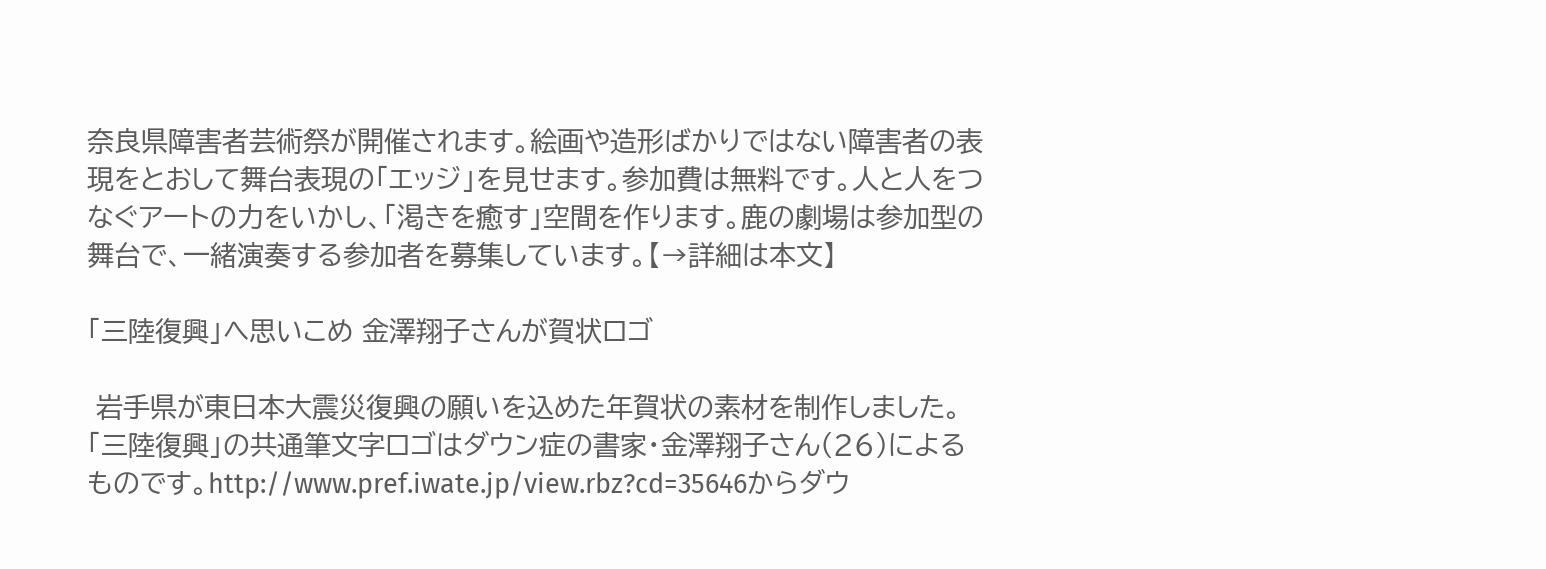奈良県障害者芸術祭が開催されます。絵画や造形ばかりではない障害者の表現をとおして舞台表現の「エッジ」を見せます。参加費は無料です。人と人をつなぐアートの力をいかし、「渇きを癒す」空間を作ります。鹿の劇場は参加型の舞台で、一緒演奏する参加者を募集しています。【→詳細は本文】

「三陸復興」へ思いこめ 金澤翔子さんが賀状ロゴ

 岩手県が東日本大震災復興の願いを込めた年賀状の素材を制作しました。「三陸復興」の共通筆文字ロゴはダウン症の書家・金澤翔子さん(26)によるものです。http://www.pref.iwate.jp/view.rbz?cd=35646からダウ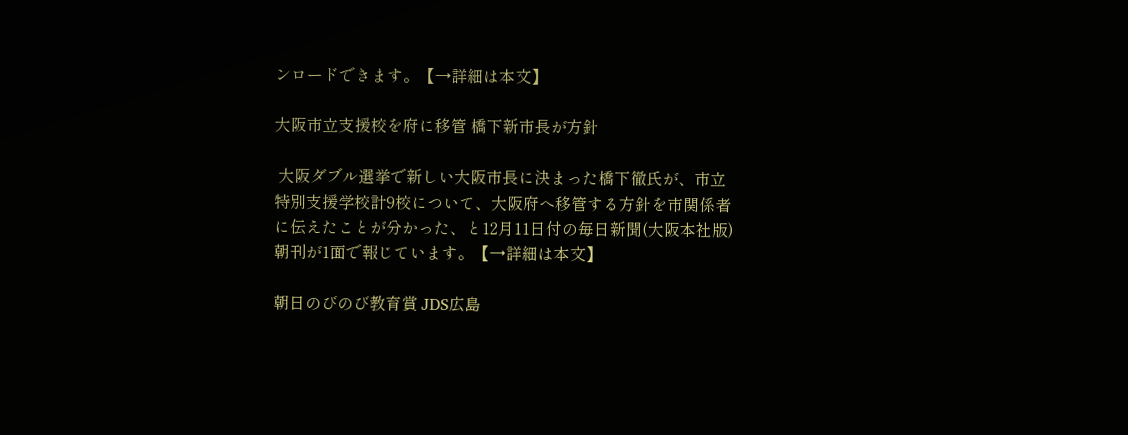ンロードできます。【→詳細は本文】

大阪市立支援校を府に移管 橋下新市長が方針

 大阪ダブル選挙で新しい大阪市長に決まった橋下徹氏が、市立特別支援学校計9校について、大阪府へ移管する方針を市関係者に伝えたことが分かった、と12月11日付の毎日新聞(大阪本社版)朝刊が1面で報じています。【→詳細は本文】

朝日のびのび教育賞 JDS広島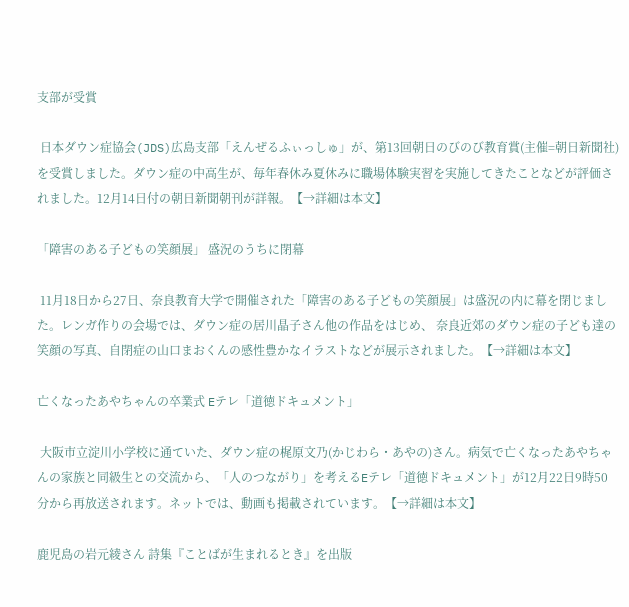支部が受賞

 日本ダウン症協会(JDS)広島支部「えんぜるふぃっしゅ」が、第13回朝日のびのび教育賞(主催=朝日新聞社)を受賞しました。ダウン症の中高生が、毎年春休み夏休みに職場体験実習を実施してきたことなどが評価されました。12月14日付の朝日新聞朝刊が詳報。【→詳細は本文】

「障害のある子どもの笑顔展」 盛況のうちに閉幕

 11月18日から27日、奈良教育大学で開催された「障害のある子どもの笑顔展」は盛況の内に幕を閉じました。レンガ作りの会場では、ダウン症の居川晶子さん他の作品をはじめ、 奈良近郊のダウン症の子ども達の笑顔の写真、自閉症の山口まおくんの感性豊かなイラストなどが展示されました。【→詳細は本文】

亡くなったあやちゃんの卒業式 Eテレ「道徳ドキュメント」

 大阪市立淀川小学校に通ていた、ダウン症の梶原文乃(かじわら・あやの)さん。病気で亡くなったあやちゃんの家族と同級生との交流から、「人のつながり」を考えるEテレ「道徳ドキュメント」が12月22日9時50分から再放送されます。ネットでは、動画も掲載されています。【→詳細は本文】

鹿児島の岩元綾さん 詩集『ことばが生まれるとき』を出版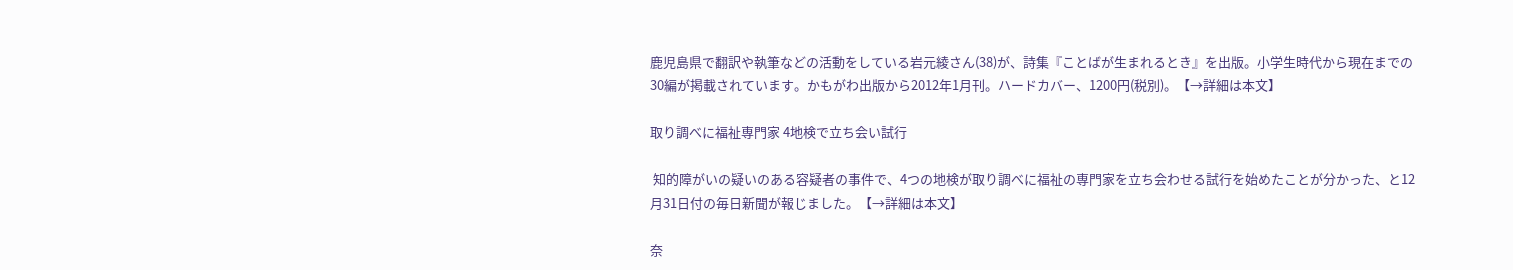鹿児島県で翻訳や執筆などの活動をしている岩元綾さん(38)が、詩集『ことばが生まれるとき』を出版。小学生時代から現在までの30編が掲載されています。かもがわ出版から2012年1月刊。ハードカバー、1200円(税別)。【→詳細は本文】

取り調べに福祉専門家 4地検で立ち会い試行

 知的障がいの疑いのある容疑者の事件で、4つの地検が取り調べに福祉の専門家を立ち会わせる試行を始めたことが分かった、と12月31日付の毎日新聞が報じました。【→詳細は本文】

奈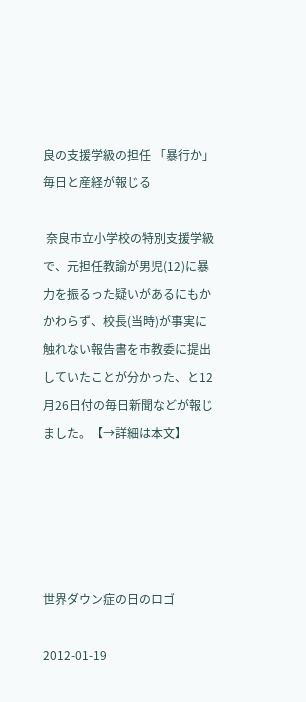良の支援学級の担任 「暴行か」毎日と産経が報じる

 奈良市立小学校の特別支援学級で、元担任教諭が男児(12)に暴力を振るった疑いがあるにもかかわらず、校長(当時)が事実に触れない報告書を市教委に提出していたことが分かった、と12月26日付の毎日新聞などが報じました。【→詳細は本文】





世界ダウン症の日のロゴ

2012-01-19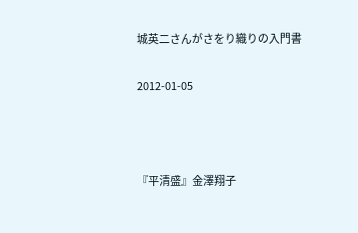城英二さんがさをり織りの入門書

2012-01-05



『平清盛』金澤翔子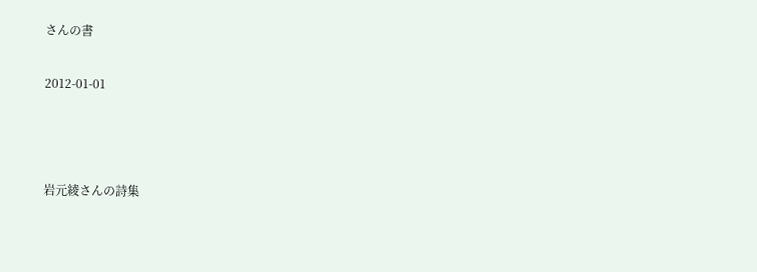さんの書

2012-01-01



岩元綾さんの詩集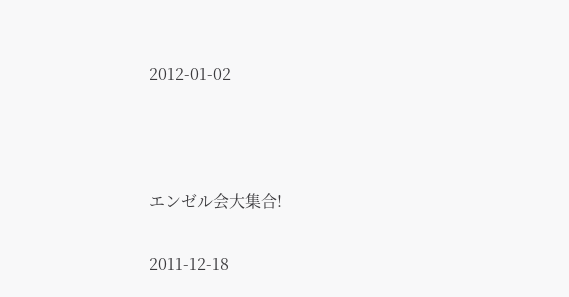2012-01-02



エンゼル会大集合!

2011-12-18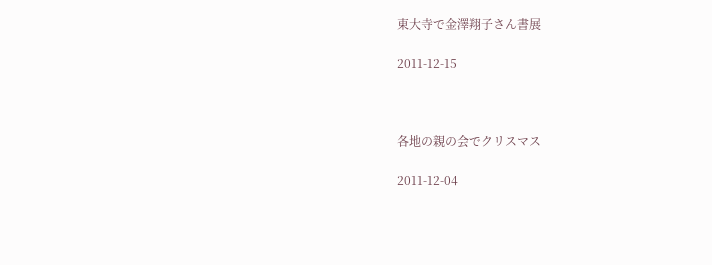東大寺で金澤翔子さん書展

2011-12-15



各地の親の会でクリスマス

2011-12-04